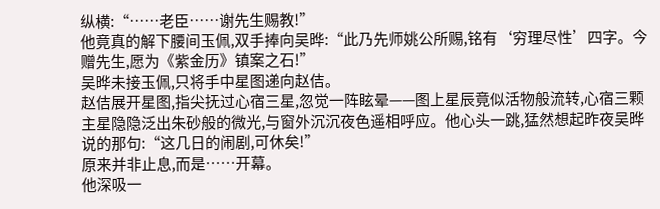纵横:“……老臣……谢先生赐教!”
他竟真的解下腰间玉佩,双手捧向吴晔:“此乃先师姚公所赐,铭有‘穷理尽性’四字。今赠先生,愿为《紫金历》镇案之石!”
吴晔未接玉佩,只将手中星图递向赵佶。
赵佶展开星图,指尖抚过心宿三星,忽觉一阵眩晕——图上星辰竟似活物般流转,心宿三颗主星隐隐泛出朱砂般的微光,与窗外沉沉夜色遥相呼应。他心头一跳,猛然想起昨夜吴晔说的那句:“这几日的闹剧,可休矣!”
原来并非止息,而是……开幕。
他深吸一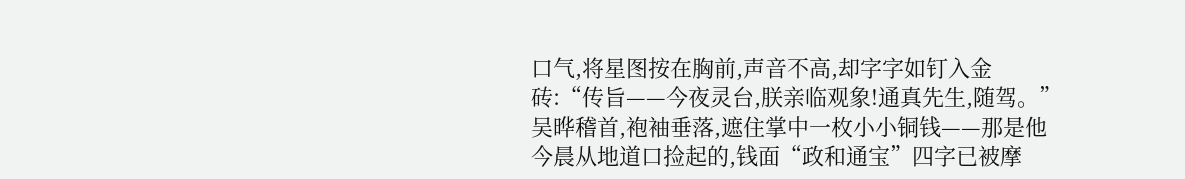口气,将星图按在胸前,声音不高,却字字如钉入金砖:“传旨——今夜灵台,朕亲临观象!通真先生,随驾。”
吴晔稽首,袍袖垂落,遮住掌中一枚小小铜钱——那是他今晨从地道口捡起的,钱面“政和通宝”四字已被摩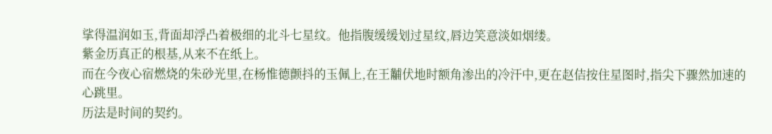挲得温润如玉,背面却浮凸着极细的北斗七星纹。他指腹缓缓划过星纹,唇边笑意淡如烟缕。
紫金历真正的根基,从来不在纸上。
而在今夜心宿燃烧的朱砂光里,在杨惟德颤抖的玉佩上,在王黼伏地时额角渗出的冷汗中,更在赵佶按住星图时,指尖下骤然加速的心跳里。
历法是时间的契约。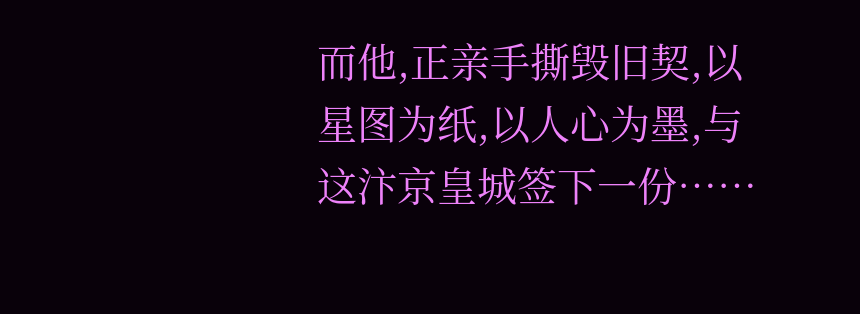而他,正亲手撕毁旧契,以星图为纸,以人心为墨,与这汴京皇城签下一份……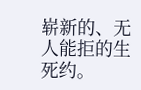崭新的、无人能拒的生死约。